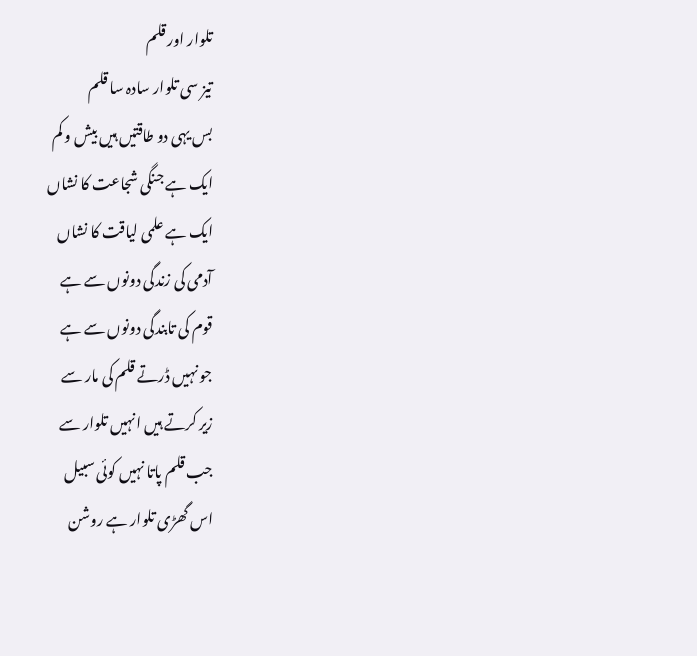تلوار اور قلم
تیز سی تلوار سادہ سا قلم
بس یہی دو طاقتیں ہیں بیش و کم
ایک ہے جنگی شجاعت کا نشاں
ایک ہے علمی لیاقت کا نشاں
آدمی کی زندگی دونوں سے ہے
قوم کی تابندگی دونوں سے ہے
جو نہیں ڈرتے قلم کی مار سے
زیر کرتے ہیں انہیں تلوار سے
جب قلم پاتا نہیں کوئی سبیل
اس گھڑی تلوار ہے روشن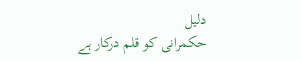دلیل
حکمرانی کو قلم درکار ہے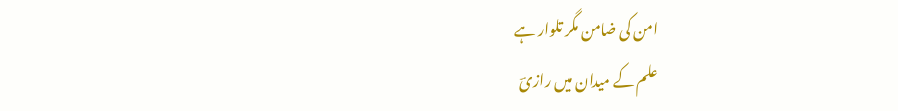امن کی ضامن مگر تلوار ہے
علم کے میدان میں رازیؔ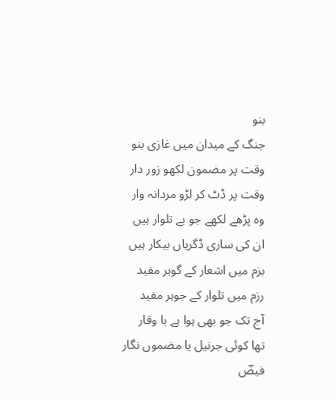بنو
جنگ کے میدان میں غازی بنو
وقت پر مضمون لکھو زور دار
وقت پر ڈٹ کر لڑو مردانہ وار
وہ پڑھے لکھے جو بے تلوار ہیں
ان کی ساری ڈگریاں بیکار ہیں
بزم میں اشعار کے گوہر مفید
رزم میں تلوار کے جوہر مفید
آج تک جو بھی ہوا ہے با وقار
تھا کوئی جرنیل یا مضموں نگار
فیضؔ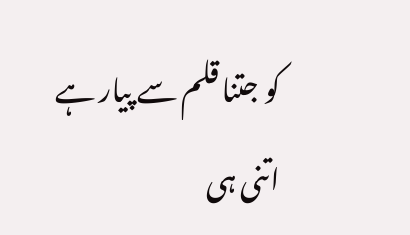کو جتنا قلم سے پیار ہے
اتنی ہی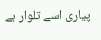پیاری اسے تلوار ہے